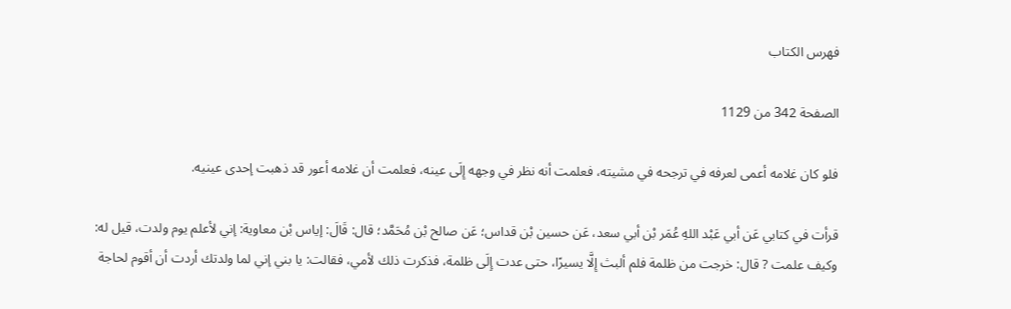فهرس الكتاب

الصفحة 342 من 1129

فلو كان غلامه أعمى لعرفه في ترجحه في مشيته، فعلمت أنه نظر في وجهه إِلَى عينه، فعلمت أن غلامه أعور قد ذهبت إحدى عينيه.

قرأت في كتابي عَن أبي عَبْد اللهِ عُمَر بْن أبي سعد، عَن حسين بْن قداس؛ عَن صالح بْن مُحَمَّد؛ قال: قَالَ: إياس بْن معاوية: إني لأعلم يوم ولدت، قيل له: وكيف علمت ? قال: خرجت من ظلمة فلم ألبث إِلَّا يسيرًا، حتى عدت إِلَى ظلمة، فذكرت ذلك لأمي، فقالت: يا بني إني لما ولدتك أردت أن أقوم لحاجة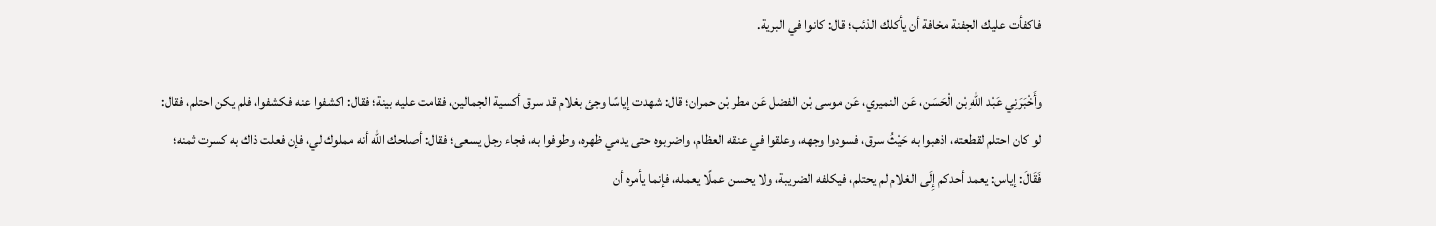فاكفأت عليك الجفنة مخافة أن يأكلك الذئب؛ قال: كانوا في البرية.

وأَخْبَرَنِي عَبْد اللهِ بْن الْحَسَن، عَن النميري، عَن موسى بْن الفضل عَن مطر بْن حمران؛ قال: شهدت إياسًا وجئ بغلام قد سرق أكسية الجمالين، فقامت عليه بينة؛ فقال: اكشفوا عنه فكشفوا، فلم يكن احتلم، فقال: لو كان احتلم لقطعته، اذهبوا به حَيْثُ سرق، فسودوا وجهه، وعلقوا في عنقه العظام، واضربوه حتى يدمي ظهره، وطوفوا به، فجاء رجل يسعى؛ فقال: أصلحك الله أنه مملوك لي، فإن فعلت ذاك به كسرت ثمنه؛ فَقَالَ: إياس: يعمد أحدكم إِلَى الغلام لم يحتلم، فيكلفه الضريبة، ولا يحسن عملًا يعمله، فإنما يأمره أن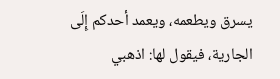يسرق ويطعمه، ويعمد أحدكم إِلَى الجارية، فيقول لها: اذهبي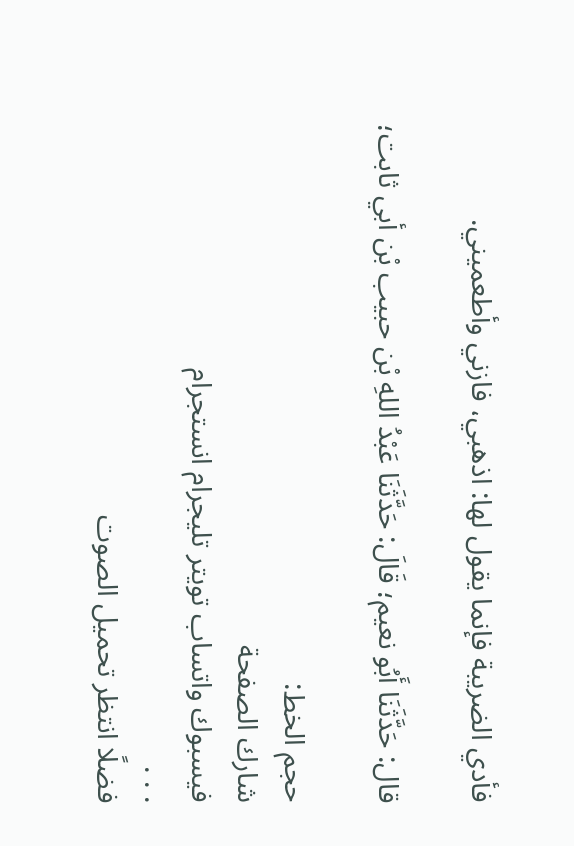فأدي الضريبة فإنما يقول لها: اذهبي، فازني وأطعميني.

قال: حَدَّثَنَا أَبُو نعيم؛ قَالَ: حَدَّثَنَا عَبْدُ اللهِ بْن حبيب بْن أبي ثابت؛

حجم الخط:
شارك الصفحة
فيسبوك واتساب تويتر تليجرام انستجرام
. . .
فضلًا انتظر تحميل الصوت